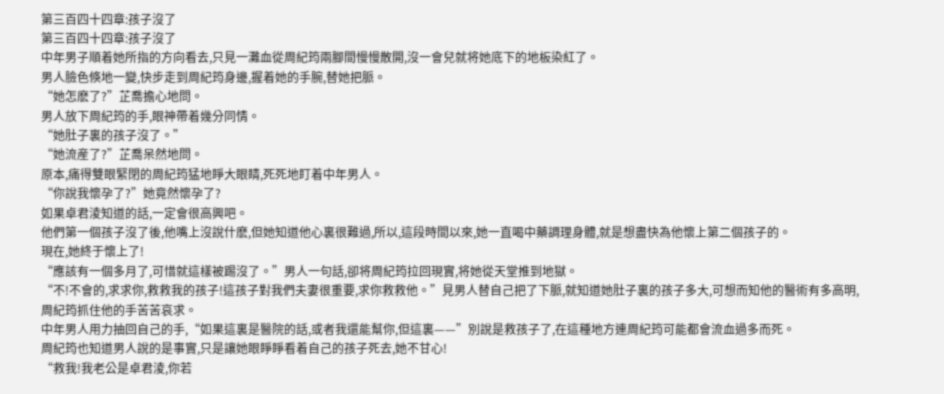第三百四十四章:孩子沒了
第三百四十四章:孩子沒了
中年男子順着她所指的方向看去,只見一灘血從周紀筠兩腳間慢慢散開,沒一會兒就将她底下的地板染紅了。
男人臉色倏地一變,快步走到周紀筠身邊,握着她的手腕,替她把脈。
“她怎麽了?”芷喬擔心地問。
男人放下周紀筠的手,眼神帶着幾分同情。
“她肚子裏的孩子沒了。”
“她流産了?”芷喬呆然地問。
原本,痛得雙眼緊閉的周紀筠猛地睜大眼睛,死死地盯着中年男人。
“你說我懷孕了?”她竟然懷孕了?
如果卓君淩知道的話,一定會很高興吧。
他們第一個孩子沒了後,他嘴上沒說什麽,但她知道他心裏很難過,所以,這段時間以來,她一直喝中藥調理身體,就是想盡快為他懷上第二個孩子的。
現在,她終于懷上了!
“應該有一個多月了,可惜就這樣被踢沒了。”男人一句話,卻将周紀筠拉回現實,将她從天堂推到地獄。
“不!不會的,求求你,救救我的孩子!這孩子對我們夫妻很重要,求你救救他。”見男人替自己把了下脈,就知道她肚子裏的孩子多大,可想而知他的醫術有多高明,周紀筠抓住他的手苦苦哀求。
中年男人用力抽回自己的手,“如果這裏是醫院的話,或者我還能幫你,但這裏——”別說是救孩子了,在這種地方連周紀筠可能都會流血過多而死。
周紀筠也知道男人說的是事實,只是讓她眼睜睜看着自己的孩子死去,她不甘心!
“救我!我老公是卓君淩,你若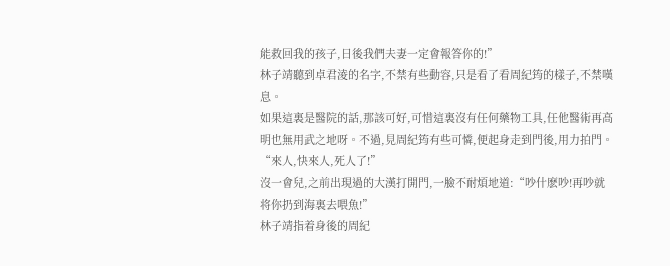能救回我的孩子,日後我們夫妻一定會報答你的!”
林子靖聽到卓君淩的名字,不禁有些動容,只是看了看周紀筠的樣子,不禁嘆息。
如果這裏是醫院的話,那該可好,可惜這裏沒有任何藥物工具,任他醫術再高明也無用武之地呀。不過,見周紀筠有些可憐,便起身走到門後,用力拍門。
“來人,快來人,死人了!”
沒一會兒,之前出現過的大漢打開門,一臉不耐煩地道:“吵什麽吵!再吵就将你扔到海裏去喂魚!”
林子靖指着身後的周紀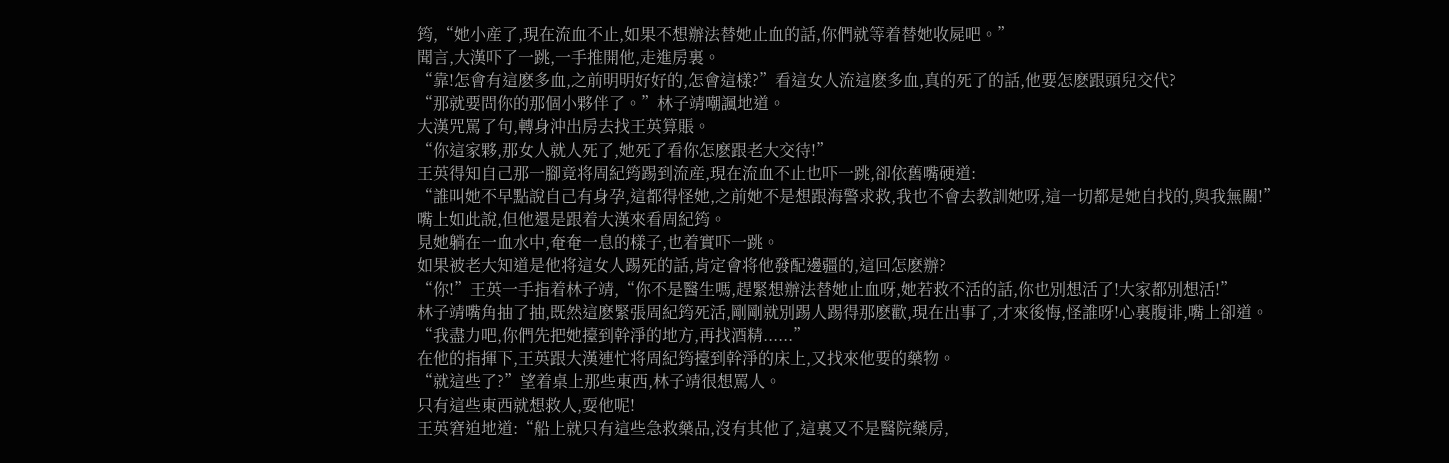筠,“她小産了,現在流血不止,如果不想辦法替她止血的話,你們就等着替她收屍吧。”
聞言,大漢吓了一跳,一手推開他,走進房裏。
“靠!怎會有這麽多血,之前明明好好的,怎會這樣?”看這女人流這麽多血,真的死了的話,他要怎麽跟頭兒交代?
“那就要問你的那個小夥伴了。”林子靖嘲諷地道。
大漢咒罵了句,轉身沖出房去找王英算賬。
“你這家夥,那女人就人死了,她死了看你怎麽跟老大交待!”
王英得知自己那一腳竟将周紀筠踢到流産,現在流血不止也吓一跳,卻依舊嘴硬道:
“誰叫她不早點說自己有身孕,這都得怪她,之前她不是想跟海警求救,我也不會去教訓她呀,這一切都是她自找的,與我無關!”
嘴上如此說,但他還是跟着大漢來看周紀筠。
見她躺在一血水中,奄奄一息的樣子,也着實吓一跳。
如果被老大知道是他将這女人踢死的話,肯定會将他發配邊疆的,這回怎麽辦?
“你!”王英一手指着林子靖,“你不是醫生嗎,趕緊想辦法替她止血呀,她若救不活的話,你也別想活了!大家都別想活!”
林子靖嘴角抽了抽,既然這麽緊張周紀筠死活,剛剛就別踢人踢得那麽歡,現在出事了,才來後悔,怪誰呀!心裏腹诽,嘴上卻道。
“我盡力吧,你們先把她擡到幹淨的地方,再找酒精......”
在他的指揮下,王英跟大漢連忙将周紀筠擡到幹淨的床上,又找來他要的藥物。
“就這些了?”望着桌上那些東西,林子靖很想罵人。
只有這些東西就想救人,耍他呢!
王英窘迫地道:“船上就只有這些急救藥品,沒有其他了,這裏又不是醫院藥房,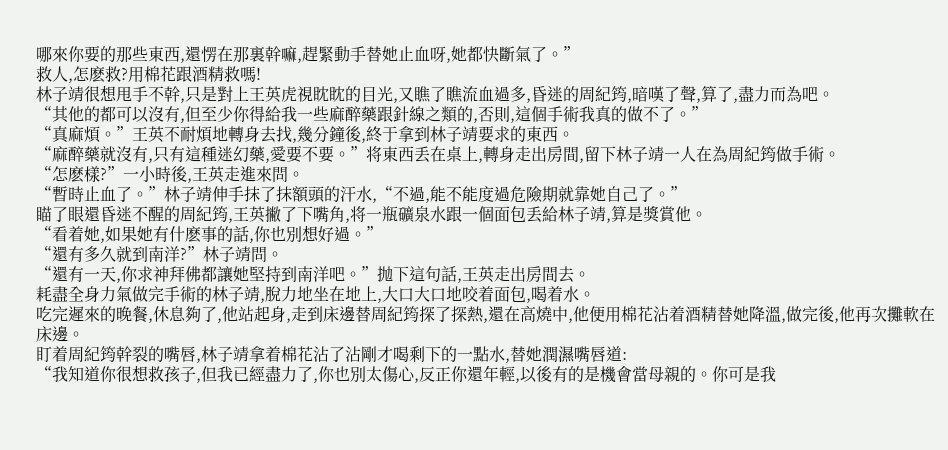哪來你要的那些東西,還愣在那裏幹嘛,趕緊動手替她止血呀,她都快斷氣了。”
救人,怎麽救?用棉花跟酒精救嗎!
林子靖很想甩手不幹,只是對上王英虎視眈眈的目光,又瞧了瞧流血過多,昏迷的周紀筠,暗嘆了聲,算了,盡力而為吧。
“其他的都可以沒有,但至少你得給我一些麻醉藥跟針線之類的,否則,這個手術我真的做不了。”
“真麻煩。”王英不耐煩地轉身去找,幾分鐘後,終于拿到林子靖要求的東西。
“麻醉藥就沒有,只有這種迷幻藥,愛要不要。”将東西丢在桌上,轉身走出房間,留下林子靖一人在為周紀筠做手術。
“怎麽樣?”一小時後,王英走進來問。
“暫時止血了。”林子靖伸手抹了抹額頭的汗水,“不過,能不能度過危險期就靠她自己了。”
瞄了眼還昏迷不醒的周紀筠,王英撇了下嘴角,将一瓶礦泉水跟一個面包丢給林子靖,算是獎賞他。
“看着她,如果她有什麽事的話,你也別想好過。”
“還有多久就到南洋?”林子靖問。
“還有一天,你求神拜佛都讓她堅持到南洋吧。”抛下這句話,王英走出房間去。
耗盡全身力氣做完手術的林子靖,脫力地坐在地上,大口大口地咬着面包,喝着水。
吃完遲來的晚餐,休息夠了,他站起身,走到床邊替周紀筠探了探熱,還在高燒中,他便用棉花沾着酒精替她降溫,做完後,他再次攤軟在床邊。
盯着周紀筠幹裂的嘴唇,林子靖拿着棉花沾了沾剛才喝剩下的一點水,替她潤濕嘴唇道:
“我知道你很想救孩子,但我已經盡力了,你也別太傷心,反正你還年輕,以後有的是機會當母親的。你可是我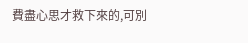費盡心思才救下來的,可別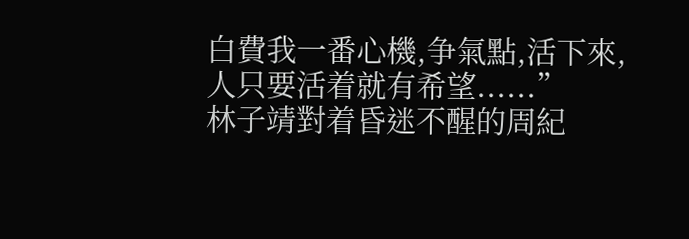白費我一番心機,争氣點,活下來,人只要活着就有希望......”
林子靖對着昏迷不醒的周紀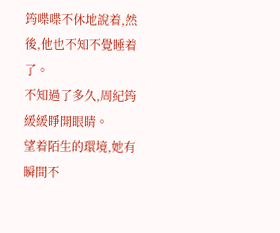筠喋喋不休地說着,然後,他也不知不覺睡着了。
不知過了多久,周紀筠緩緩睜開眼睛。
望着陌生的環境,她有瞬間不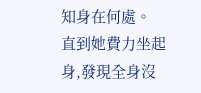知身在何處。
直到她費力坐起身,發現全身沒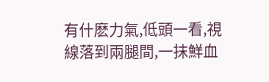有什麽力氣,低頭一看,視線落到兩腿間,一抹鮮血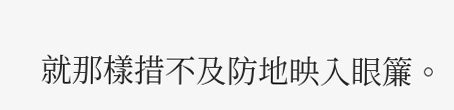就那樣措不及防地映入眼簾。